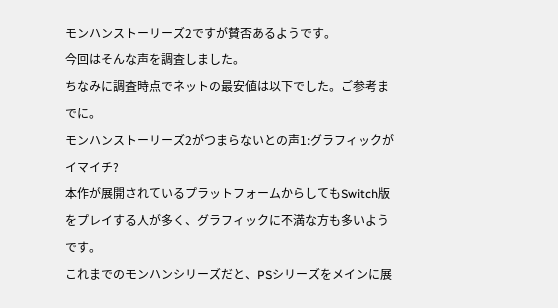モンハンストーリーズ2ですが賛否あるようです。
今回はそんな声を調査しました。
ちなみに調査時点でネットの最安値は以下でした。ご参考までに。
モンハンストーリーズ2がつまらないとの声1:グラフィックがイマイチ?
本作が展開されているプラットフォームからしてもSwitch版をプレイする人が多く、グラフィックに不満な方も多いようです。
これまでのモンハンシリーズだと、PSシリーズをメインに展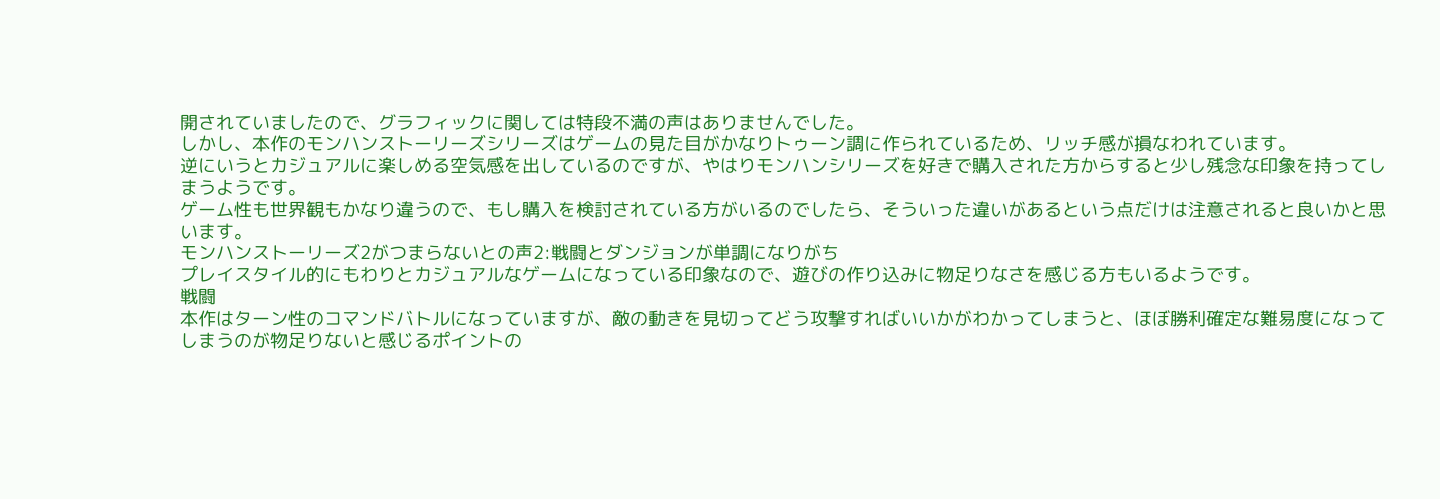開されていましたので、グラフィックに関しては特段不満の声はありませんでした。
しかし、本作のモンハンストーリーズシリーズはゲームの見た目がかなりトゥーン調に作られているため、リッチ感が損なわれています。
逆にいうとカジュアルに楽しめる空気感を出しているのですが、やはりモンハンシリーズを好きで購入された方からすると少し残念な印象を持ってしまうようです。
ゲーム性も世界観もかなり違うので、もし購入を検討されている方がいるのでしたら、そういった違いがあるという点だけは注意されると良いかと思います。
モンハンストーリーズ2がつまらないとの声2:戦闘とダンジョンが単調になりがち
プレイスタイル的にもわりとカジュアルなゲームになっている印象なので、遊びの作り込みに物足りなさを感じる方もいるようです。
戦闘
本作はターン性のコマンドバトルになっていますが、敵の動きを見切ってどう攻撃すればいいかがわかってしまうと、ほぼ勝利確定な難易度になってしまうのが物足りないと感じるポイントの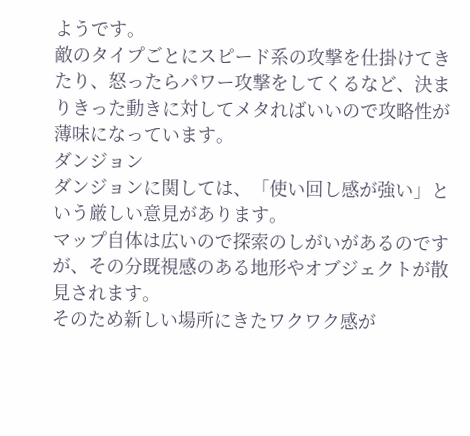ようです。
敵のタイプごとにスピード系の攻撃を仕掛けてきたり、怒ったらパワー攻撃をしてくるなど、決まりきった動きに対してメタればいいので攻略性が薄味になっています。
ダンジョン
ダンジョンに関しては、「使い回し感が強い」という厳しい意見があります。
マップ自体は広いので探索のしがいがあるのですが、その分既視感のある地形やオブジェクトが散見されます。
そのため新しい場所にきたワクワク感が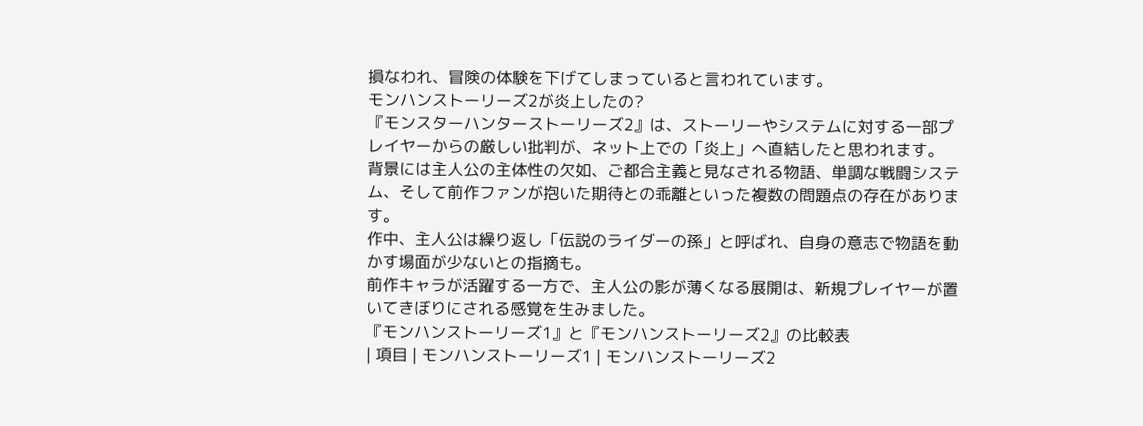損なわれ、冒険の体験を下げてしまっていると言われています。
モンハンストーリーズ2が炎上したの?
『モンスターハンターストーリーズ2』は、ストーリーやシステムに対する一部プレイヤーからの厳しい批判が、ネット上での「炎上」へ直結したと思われます。
背景には主人公の主体性の欠如、ご都合主義と見なされる物語、単調な戦闘システム、そして前作ファンが抱いた期待との乖離といった複数の問題点の存在があります。
作中、主人公は繰り返し「伝説のライダーの孫」と呼ばれ、自身の意志で物語を動かす場面が少ないとの指摘も。
前作キャラが活躍する一方で、主人公の影が薄くなる展開は、新規プレイヤーが置いてきぼりにされる感覚を生みました。
『モンハンストーリーズ1』と『モンハンストーリーズ2』の比較表
| 項目 | モンハンストーリーズ1 | モンハンストーリーズ2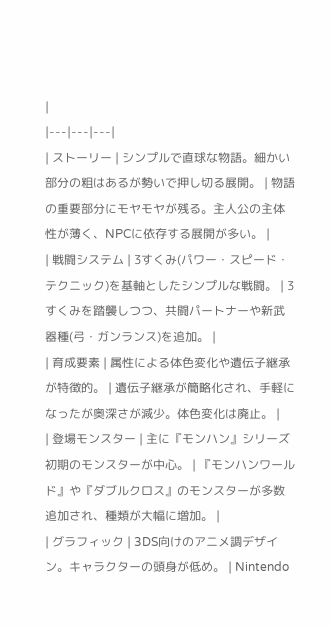|
|---|---|---|
| ストーリー | シンプルで直球な物語。細かい部分の粗はあるが勢いで押し切る展開。 | 物語の重要部分にモヤモヤが残る。主人公の主体性が薄く、NPCに依存する展開が多い。 |
| 戦闘システム | 3すくみ(パワー・スピード・テクニック)を基軸としたシンプルな戦闘。 | 3すくみを踏襲しつつ、共闘パートナーや新武器種(弓・ガンランス)を追加。 |
| 育成要素 | 属性による体色変化や遺伝子継承が特徴的。 | 遺伝子継承が簡略化され、手軽になったが奥深さが減少。体色変化は廃止。 |
| 登場モンスター | 主に『モンハン』シリーズ初期のモンスターが中心。 | 『モンハンワールド』や『ダブルクロス』のモンスターが多数追加され、種類が大幅に増加。 |
| グラフィック | 3DS向けのアニメ調デザイン。キャラクターの頭身が低め。 | Nintendo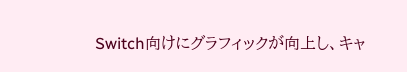Switch向けにグラフィックが向上し、キャ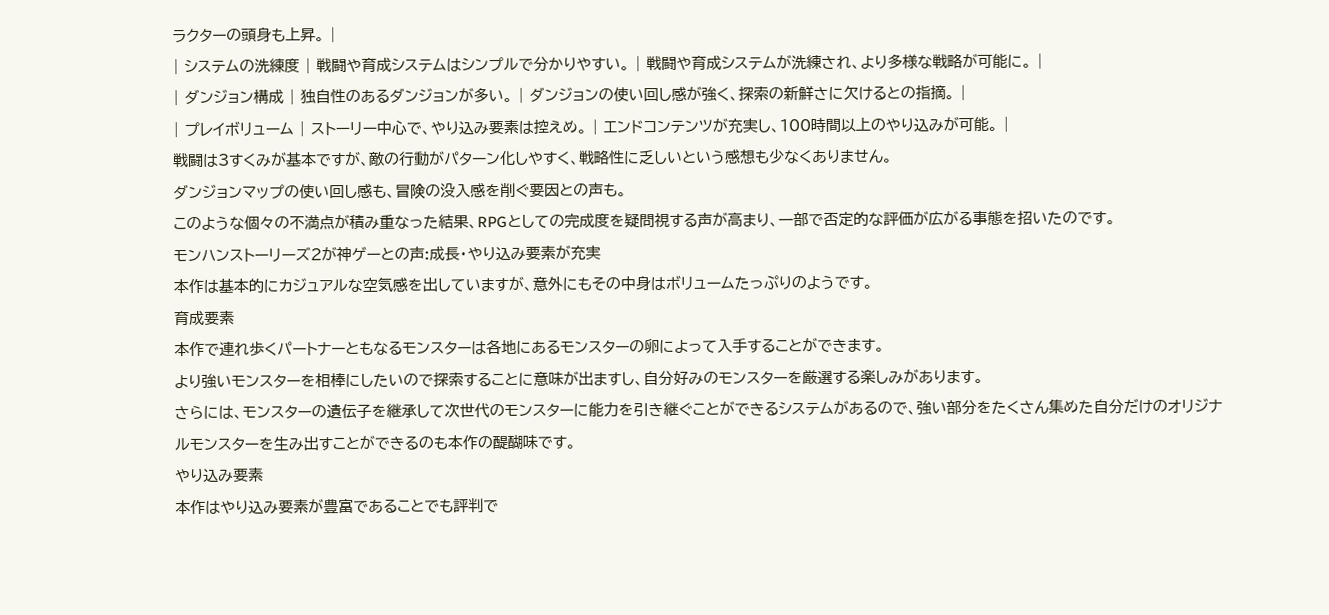ラクターの頭身も上昇。 |
| システムの洗練度 | 戦闘や育成システムはシンプルで分かりやすい。 | 戦闘や育成システムが洗練され、より多様な戦略が可能に。 |
| ダンジョン構成 | 独自性のあるダンジョンが多い。 | ダンジョンの使い回し感が強く、探索の新鮮さに欠けるとの指摘。 |
| プレイボリューム | ストーリー中心で、やり込み要素は控えめ。 | エンドコンテンツが充実し、100時間以上のやり込みが可能。 |
戦闘は3すくみが基本ですが、敵の行動がパターン化しやすく、戦略性に乏しいという感想も少なくありません。
ダンジョンマップの使い回し感も、冒険の没入感を削ぐ要因との声も。
このような個々の不満点が積み重なった結果、RPGとしての完成度を疑問視する声が高まり、一部で否定的な評価が広がる事態を招いたのです。
モンハンストーリーズ2が神ゲーとの声:成長・やり込み要素が充実
本作は基本的にカジュアルな空気感を出していますが、意外にもその中身はボリュームたっぷりのようです。
育成要素
本作で連れ歩くパートナーともなるモンスターは各地にあるモンスターの卵によって入手することができます。
より強いモンスターを相棒にしたいので探索することに意味が出ますし、自分好みのモンスターを厳選する楽しみがあります。
さらには、モンスターの遺伝子を継承して次世代のモンスターに能力を引き継ぐことができるシステムがあるので、強い部分をたくさん集めた自分だけのオリジナルモンスターを生み出すことができるのも本作の醍醐味です。
やり込み要素
本作はやり込み要素が豊富であることでも評判で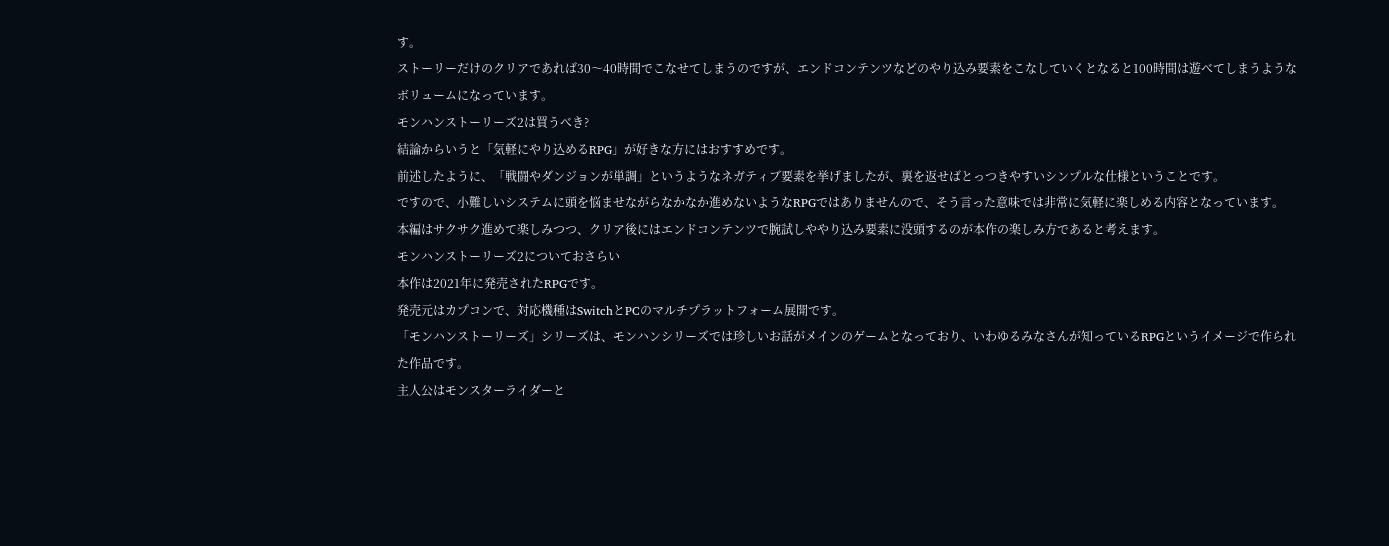す。
ストーリーだけのクリアであれば30〜40時間でこなせてしまうのですが、エンドコンテンツなどのやり込み要素をこなしていくとなると100時間は遊べてしまうようなボリュームになっています。
モンハンストーリーズ2は買うべき?
結論からいうと「気軽にやり込めるRPG」が好きな方にはおすすめです。
前述したように、「戦闘やダンジョンが単調」というようなネガティブ要素を挙げましたが、裏を返せばとっつきやすいシンプルな仕様ということです。
ですので、小難しいシステムに頭を悩ませながらなかなか進めないようなRPGではありませんので、そう言った意味では非常に気軽に楽しめる内容となっています。
本編はサクサク進めて楽しみつつ、クリア後にはエンドコンテンツで腕試しややり込み要素に没頭するのが本作の楽しみ方であると考えます。
モンハンストーリーズ2についておさらい
本作は2021年に発売されたRPGです。
発売元はカプコンで、対応機種はSwitchとPCのマルチプラットフォーム展開です。
「モンハンストーリーズ」シリーズは、モンハンシリーズでは珍しいお話がメインのゲームとなっており、いわゆるみなさんが知っているRPGというイメージで作られた作品です。
主人公はモンスターライダーと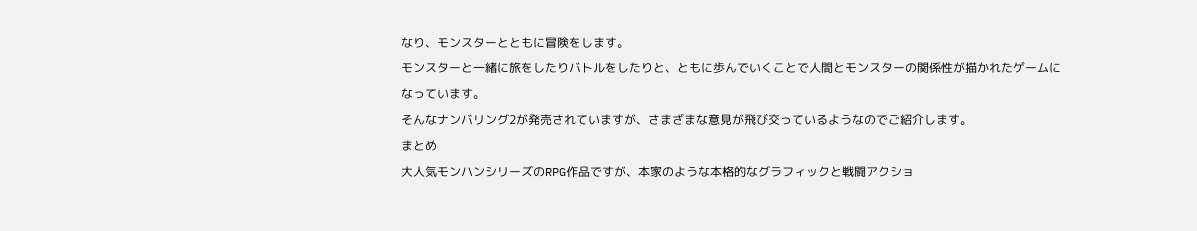なり、モンスターとともに冒険をします。
モンスターと一緒に旅をしたりバトルをしたりと、ともに歩んでいくことで人間とモンスターの関係性が描かれたゲームになっています。
そんなナンバリング2が発売されていますが、さまざまな意見が飛び交っているようなのでご紹介します。
まとめ
大人気モンハンシリーズのRPG作品ですが、本家のような本格的なグラフィックと戦闘アクショ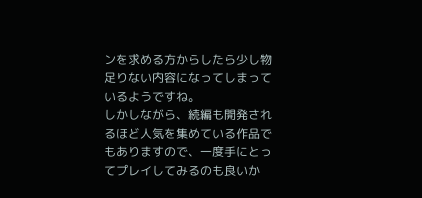ンを求める方からしたら少し物足りない内容になってしまっているようですね。
しかしながら、続編も開発されるほど人気を集めている作品でもありますので、一度手にとってプレイしてみるのも良いか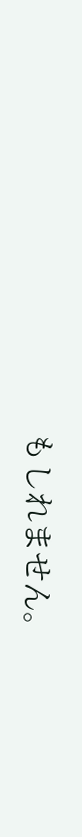もしれません。